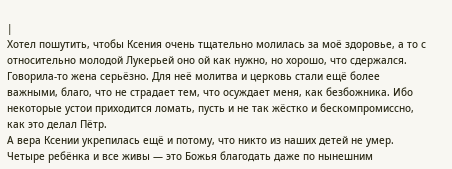|
Хотел пошутить, чтобы Ксения очень тщательно молилась за моё здоровье, а то с относительно молодой Лукерьей оно ой как нужно, но хорошо, что сдержался. Говорила-то жена серьёзно. Для неё молитва и церковь стали ещё более важными, благо, что не страдает тем, что осуждает меня, как безбожника. Ибо некоторые устои приходится ломать, пусть и не так жёстко и бескомпромиссно, как это делал Пётр.
А вера Ксении укрепилась ещё и потому, что никто из наших детей не умер. Четыре ребёнка и все живы — это Божья благодать даже по нынешним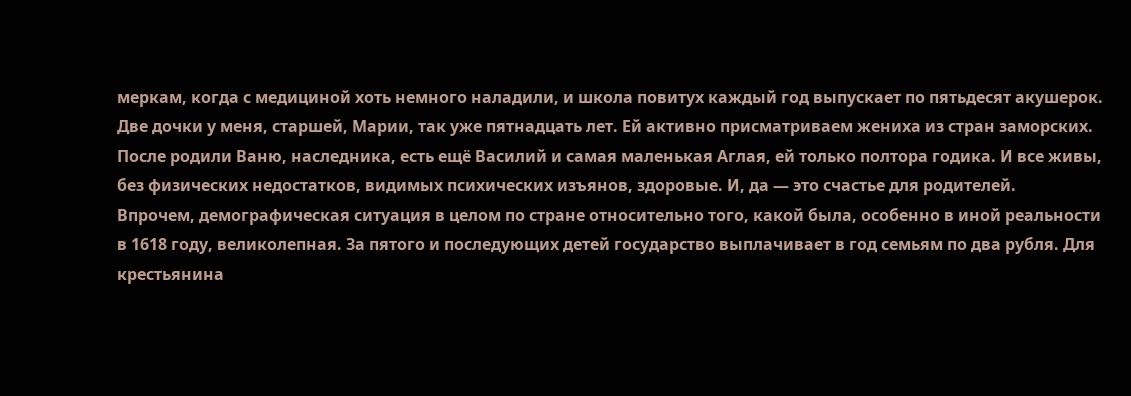меркам, когда с медициной хоть немного наладили, и школа повитух каждый год выпускает по пятьдесят акушерок.
Две дочки у меня, старшей, Марии, так уже пятнадцать лет. Ей активно присматриваем жениха из стран заморских. После родили Ваню, наследника, есть ещё Василий и самая маленькая Аглая, ей только полтора годика. И все живы, без физических недостатков, видимых психических изъянов, здоровые. И, да — это счастье для родителей.
Впрочем, демографическая ситуация в целом по стране относительно того, какой была, особенно в иной реальности в 1618 году, великолепная. За пятого и последующих детей государство выплачивает в год семьям по два рубля. Для крестьянина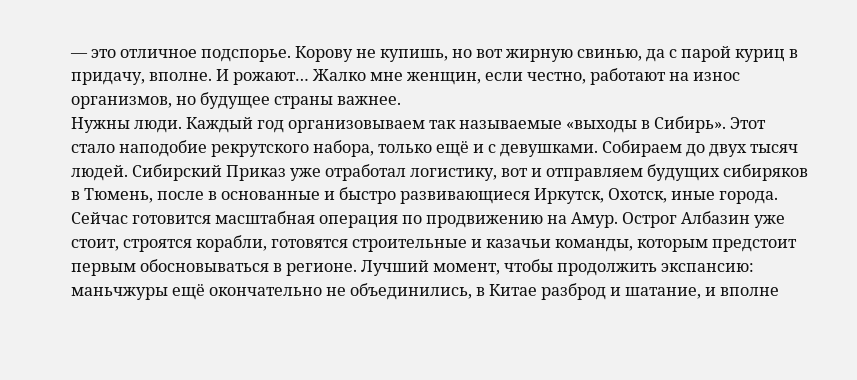— это отличное подспорье. Корову не купишь, но вот жирную свинью, да с парой куриц в придачу, вполне. И рожают… Жалко мне женщин, если честно, работают на износ организмов, но будущее страны важнее.
Нужны люди. Каждый год организовываем так называемые «выходы в Сибирь». Этот стало наподобие рекрутского набора, только ещё и с девушками. Собираем до двух тысяч людей. Сибирский Приказ уже отработал логистику, вот и отправляем будущих сибиряков в Тюмень, после в основанные и быстро развивающиеся Иркутск, Охотск, иные города. Сейчас готовится масштабная операция по продвижению на Амур. Острог Албазин уже стоит, строятся корабли, готовятся строительные и казачьи команды, которым предстоит первым обосновываться в регионе. Лучший момент, чтобы продолжить экспансию: маньчжуры ещё окончательно не объединились, в Китае разброд и шатание, и вполне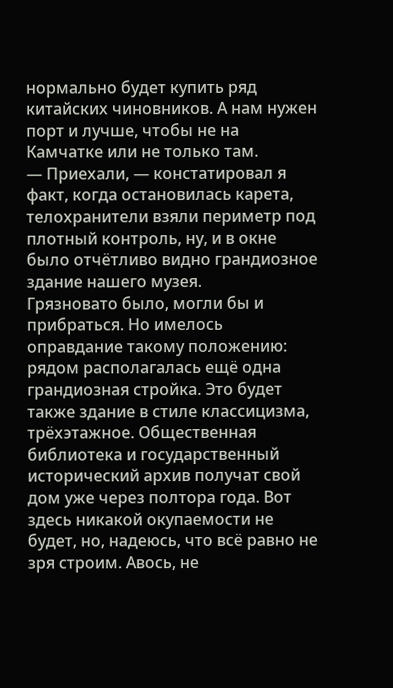нормально будет купить ряд китайских чиновников. А нам нужен порт и лучше, чтобы не на Камчатке или не только там.
— Приехали, — констатировал я факт, когда остановилась карета, телохранители взяли периметр под плотный контроль, ну, и в окне было отчётливо видно грандиозное здание нашего музея.
Грязновато было, могли бы и прибраться. Но имелось оправдание такому положению: рядом располагалась ещё одна грандиозная стройка. Это будет также здание в стиле классицизма, трёхэтажное. Общественная библиотека и государственный исторический архив получат свой дом уже через полтора года. Вот здесь никакой окупаемости не будет, но, надеюсь, что всё равно не зря строим. Авось, не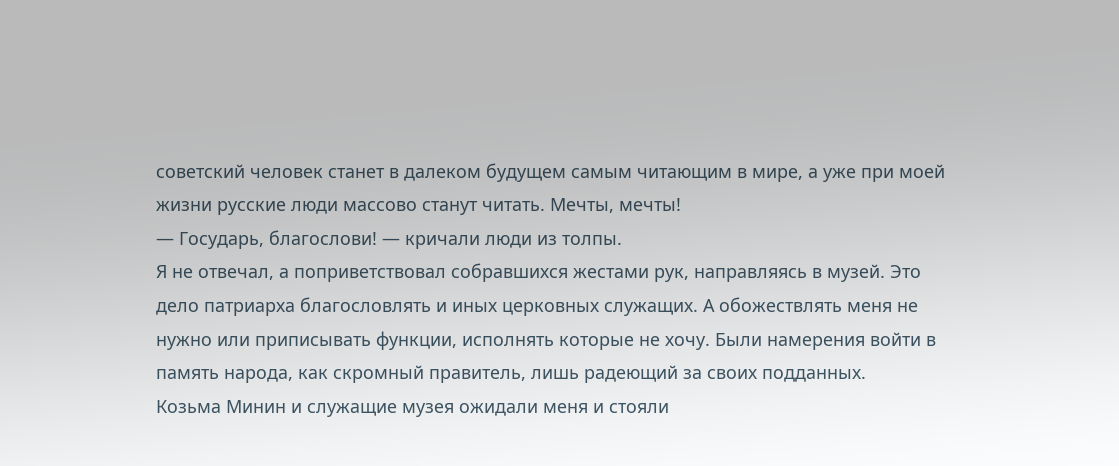советский человек станет в далеком будущем самым читающим в мире, а уже при моей жизни русские люди массово станут читать. Мечты, мечты!
— Государь, благослови! — кричали люди из толпы.
Я не отвечал, а поприветствовал собравшихся жестами рук, направляясь в музей. Это дело патриарха благословлять и иных церковных служащих. А обожествлять меня не нужно или приписывать функции, исполнять которые не хочу. Были намерения войти в память народа, как скромный правитель, лишь радеющий за своих подданных.
Козьма Минин и служащие музея ожидали меня и стояли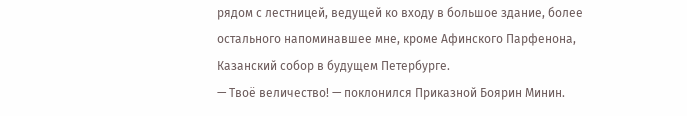рядом с лестницей, ведущей ко входу в большое здание, более остального напоминавшее мне, кроме Афинского Парфенона, Казанский собор в будущем Петербурге.
— Твоё величество! — поклонился Приказной Боярин Минин.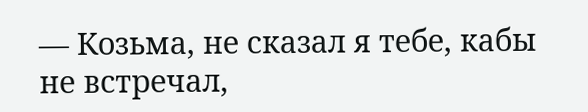— Козьма, не сказал я тебе, кабы не встречал,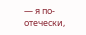— я по-отечески,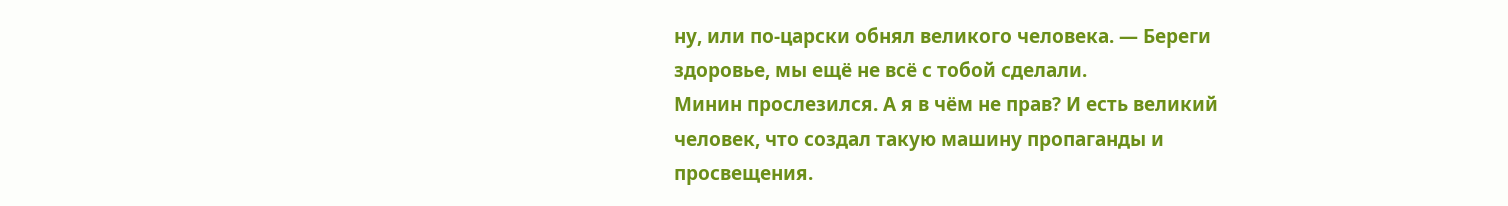ну, или по-царски обнял великого человека. — Береги здоровье, мы ещё не всё с тобой сделали.
Минин прослезился. А я в чём не прав? И есть великий человек, что создал такую машину пропаганды и просвещения.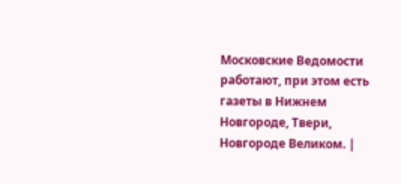Московские Ведомости работают, при этом есть газеты в Нижнем Новгороде, Твери, Новгороде Великом. |